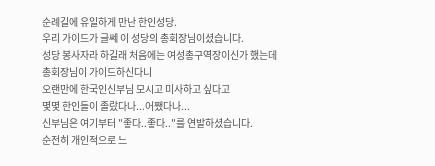순례길에 유일하게 만난 한인성당.
우리 가이드가 글쎄 이 성당의 총회장님이셨습니다.
성당 봉사자라 하길래 처음에는 여성총구역장이신가 했는데
총회장님이 가이드하신다니
오랜만에 한국인신부님 모시고 미사하고 싶다고
몇몇 한인들이 졸랐다나...어쨌다나...
신부님은 여기부터 "좋다..좋다.."를 연발하셨습니다.
순전히 개인적으로 느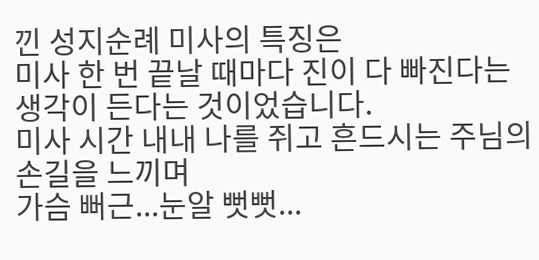낀 성지순례 미사의 특징은
미사 한 번 끝날 때마다 진이 다 빠진다는 생각이 든다는 것이었습니다.
미사 시간 내내 나를 쥐고 흔드시는 주님의 손길을 느끼며
가슴 뻐근...눈알 뻣뻣...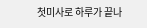첫미사로 하루가 끝나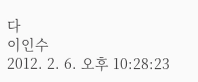다
이인수
2012. 2. 6. 오후 10:28:23